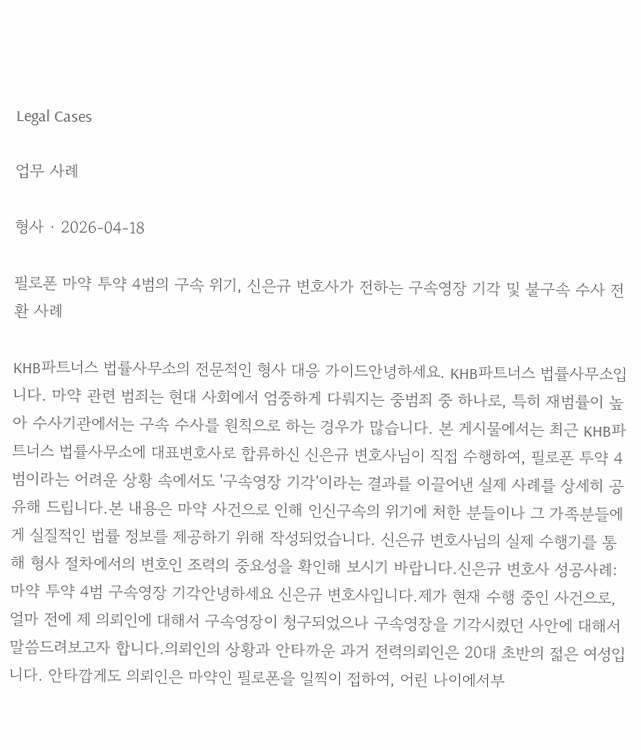Legal Cases

업무 사례

형사 · 2026-04-18

필로폰 마약 투약 4범의 구속 위기, 신은규 변호사가 전하는 구속영장 기각 및 불구속 수사 전환 사례

KHB파트너스 법률사무소의 전문적인 형사 대응 가이드안녕하세요. KHB파트너스 법률사무소입니다. 마약 관련 범죄는 현대 사회에서 엄중하게 다뤄지는 중범죄 중 하나로, 특히 재범률이 높아 수사기관에서는 구속 수사를 원칙으로 하는 경우가 많습니다. 본 게시물에서는 최근 KHB파트너스 법률사무소에 대표변호사로 합류하신 신은규 변호사님이 직접 수행하여, 필로폰 투약 4범이라는 어려운 상황 속에서도 '구속영장 기각'이라는 결과를 이끌어낸 실제 사례를 상세히 공유해 드립니다.본 내용은 마약 사건으로 인해 인신구속의 위기에 처한 분들이나 그 가족분들에게 실질적인 법률 정보를 제공하기 위해 작성되었습니다. 신은규 변호사님의 실제 수행기를 통해 형사 절차에서의 변호인 조력의 중요성을 확인해 보시기 바랍니다.신은규 변호사 성공사례: 마약 투약 4범 구속영장 기각안녕하세요 신은규 변호사입니다.제가 현재 수행 중인 사건으로, 얼마 전에 제 의뢰인에 대해서 구속영장이 청구되었으나 구속영장을 기각시켰던 사안에 대해서 말씀드려보고자 합니다.의뢰인의 상황과 안타까운 과거 전력의뢰인은 20대 초반의 젊은 여성입니다. 안타깝게도 의뢰인은 마약인 필로폰을 일찍이 접하여, 어린 나이에서부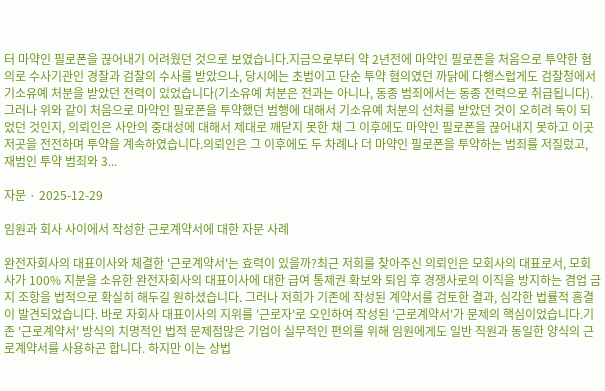터 마약인 필로폰을 끊어내기 어려웠던 것으로 보였습니다.지금으로부터 약 2년전에 마약인 필로폰을 처음으로 투약한 혐의로 수사기관인 경찰과 검찰의 수사를 받았으나, 당시에는 초범이고 단순 투약 혐의였던 까닭에 다행스럽게도 검찰청에서 기소유예 처분을 받았던 전력이 있었습니다(기소유예 처분은 전과는 아니나, 동종 범죄에서는 동종 전력으로 취급됩니다).그러나 위와 같이 처음으로 마약인 필로폰을 투약했던 범행에 대해서 기소유예 처분의 선처를 받았던 것이 오히려 독이 되었던 것인지, 의뢰인은 사안의 중대성에 대해서 제대로 깨닫지 못한 채 그 이후에도 마약인 필로폰을 끊어내지 못하고 이곳 저곳을 전전하며 투약을 계속하였습니다.의뢰인은 그 이후에도 두 차례나 더 마약인 필로폰을 투약하는 범죄를 저질렀고, 재범인 투약 범죄와 3...

자문 · 2025-12-29

임원과 회사 사이에서 작성한 근로계약서에 대한 자문 사례

완전자회사의 대표이사와 체결한 '근로계약서'는 효력이 있을까?최근 저희를 찾아주신 의뢰인은 모회사의 대표로서, 모회사가 100% 지분을 소유한 완전자회사의 대표이사에 대한 급여 통제권 확보와 퇴임 후 경쟁사로의 이직을 방지하는 겸업 금지 조항을 법적으로 확실히 해두길 원하셨습니다. 그러나 저희가 기존에 작성된 계약서를 검토한 결과, 심각한 법률적 흠결이 발견되었습니다. 바로 자회사 대표이사의 지위를 '근로자'로 오인하여 작성된 '근로계약서'가 문제의 핵심이었습니다.기존 '근로계약서' 방식의 치명적인 법적 문제점많은 기업이 실무적인 편의를 위해 임원에게도 일반 직원과 동일한 양식의 근로계약서를 사용하곤 합니다. 하지만 이는 상법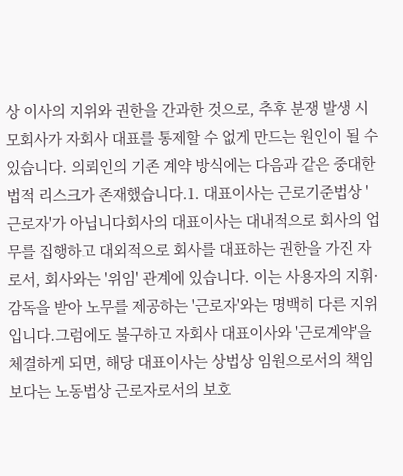상 이사의 지위와 권한을 간과한 것으로, 추후 분쟁 발생 시 모회사가 자회사 대표를 통제할 수 없게 만드는 원인이 될 수 있습니다. 의뢰인의 기존 계약 방식에는 다음과 같은 중대한 법적 리스크가 존재했습니다.1. 대표이사는 근로기준법상 '근로자'가 아닙니다회사의 대표이사는 대내적으로 회사의 업무를 집행하고 대외적으로 회사를 대표하는 권한을 가진 자로서, 회사와는 '위임' 관계에 있습니다. 이는 사용자의 지휘·감독을 받아 노무를 제공하는 '근로자'와는 명백히 다른 지위입니다.그럼에도 불구하고 자회사 대표이사와 '근로계약'을 체결하게 되면, 해당 대표이사는 상법상 임원으로서의 책임보다는 노동법상 근로자로서의 보호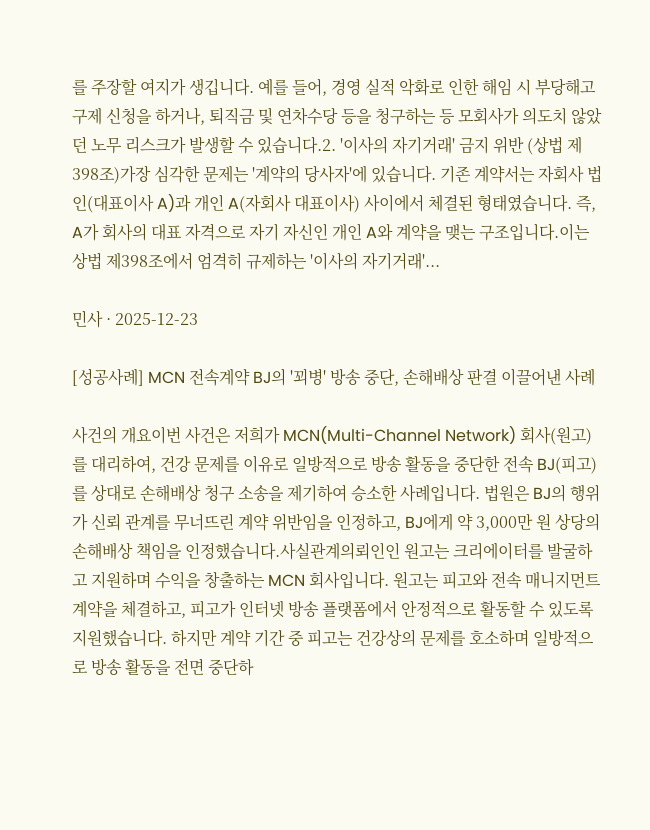를 주장할 여지가 생깁니다. 예를 들어, 경영 실적 악화로 인한 해임 시 부당해고 구제 신청을 하거나, 퇴직금 및 연차수당 등을 청구하는 등 모회사가 의도치 않았던 노무 리스크가 발생할 수 있습니다.2. '이사의 자기거래' 금지 위반 (상법 제398조)가장 심각한 문제는 '계약의 당사자'에 있습니다. 기존 계약서는 자회사 법인(대표이사 A)과 개인 A(자회사 대표이사) 사이에서 체결된 형태였습니다. 즉, A가 회사의 대표 자격으로 자기 자신인 개인 A와 계약을 맺는 구조입니다.이는 상법 제398조에서 엄격히 규제하는 '이사의 자기거래'...

민사 · 2025-12-23

[성공사례] MCN 전속계약 BJ의 '꾀병' 방송 중단, 손해배상 판결 이끌어낸 사례

사건의 개요이번 사건은 저희가 MCN(Multi-Channel Network) 회사(원고)를 대리하여, 건강 문제를 이유로 일방적으로 방송 활동을 중단한 전속 BJ(피고)를 상대로 손해배상 청구 소송을 제기하여 승소한 사례입니다. 법원은 BJ의 행위가 신뢰 관계를 무너뜨린 계약 위반임을 인정하고, BJ에게 약 3,000만 원 상당의 손해배상 책임을 인정했습니다.사실관계의뢰인인 원고는 크리에이터를 발굴하고 지원하며 수익을 창출하는 MCN 회사입니다. 원고는 피고와 전속 매니지먼트 계약을 체결하고, 피고가 인터넷 방송 플랫폼에서 안정적으로 활동할 수 있도록 지원했습니다. 하지만 계약 기간 중 피고는 건강상의 문제를 호소하며 일방적으로 방송 활동을 전면 중단하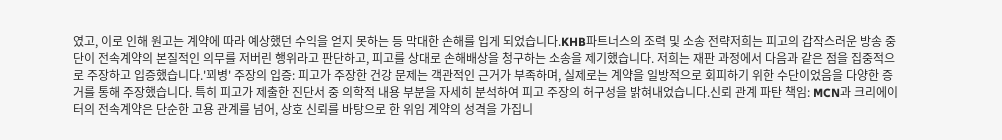였고, 이로 인해 원고는 계약에 따라 예상했던 수익을 얻지 못하는 등 막대한 손해를 입게 되었습니다.KHB파트너스의 조력 및 소송 전략저희는 피고의 갑작스러운 방송 중단이 전속계약의 본질적인 의무를 저버린 행위라고 판단하고, 피고를 상대로 손해배상을 청구하는 소송을 제기했습니다. 저희는 재판 과정에서 다음과 같은 점을 집중적으로 주장하고 입증했습니다.'꾀병' 주장의 입증: 피고가 주장한 건강 문제는 객관적인 근거가 부족하며, 실제로는 계약을 일방적으로 회피하기 위한 수단이었음을 다양한 증거를 통해 주장했습니다. 특히 피고가 제출한 진단서 중 의학적 내용 부분을 자세히 분석하여 피고 주장의 허구성을 밝혀내었습니다.신뢰 관계 파탄 책임: MCN과 크리에이터의 전속계약은 단순한 고용 관계를 넘어, 상호 신뢰를 바탕으로 한 위임 계약의 성격을 가집니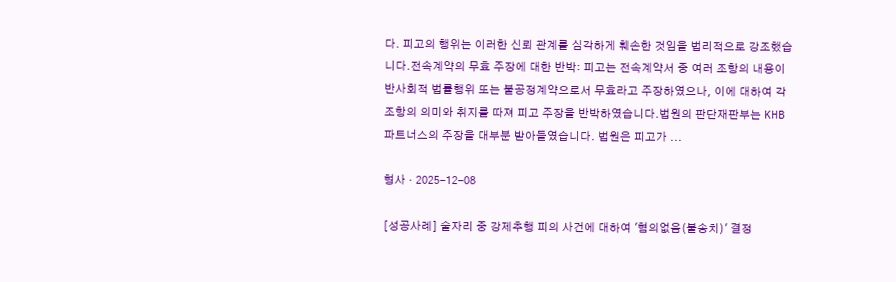다. 피고의 행위는 이러한 신뢰 관계를 심각하게 훼손한 것임을 법리적으로 강조했습니다.전속계약의 무효 주장에 대한 반박: 피고는 전속계약서 중 여러 조항의 내용이 반사회적 법률행위 또는 불공정계약으로서 무효라고 주장하였으나, 이에 대하여 각 조항의 의미와 취지를 따져 피고 주장을 반박하였습니다.법원의 판단재판부는 KHB파트너스의 주장을 대부분 받아들였습니다. 법원은 피고가 ...

형사 · 2025-12-08

[성공사례] 술자리 중 강제추행 피의 사건에 대하여 '혐의없음(불송치)' 결정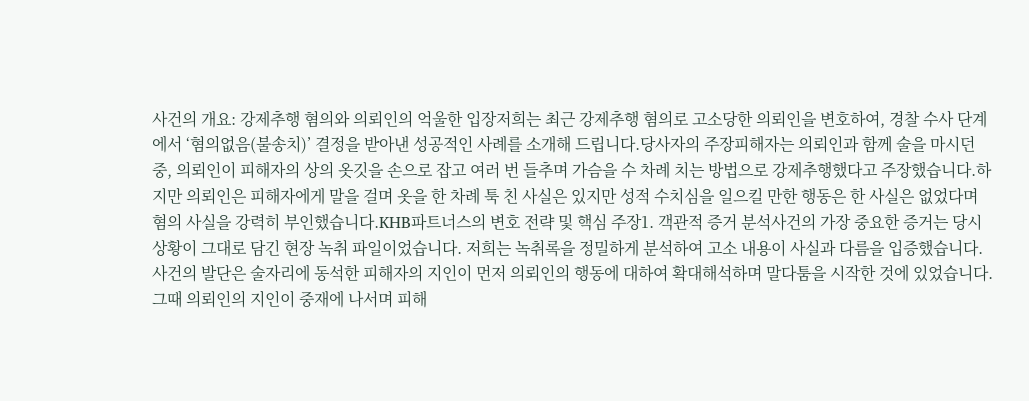사건의 개요: 강제추행 혐의와 의뢰인의 억울한 입장저희는 최근 강제추행 혐의로 고소당한 의뢰인을 변호하여, 경찰 수사 단계에서 ‘혐의없음(불송치)’ 결정을 받아낸 성공적인 사례를 소개해 드립니다.당사자의 주장피해자는 의뢰인과 함께 술을 마시던 중, 의뢰인이 피해자의 상의 옷깃을 손으로 잡고 여러 번 들추며 가슴을 수 차례 치는 방법으로 강제추행했다고 주장했습니다.하지만 의뢰인은 피해자에게 말을 걸며 옷을 한 차례 툭 친 사실은 있지만 성적 수치심을 일으킬 만한 행동은 한 사실은 없었다며 혐의 사실을 강력히 부인했습니다.KHB파트너스의 변호 전략 및 핵심 주장1. 객관적 증거 분석사건의 가장 중요한 증거는 당시 상황이 그대로 담긴 현장 녹취 파일이었습니다. 저희는 녹취록을 정밀하게 분석하여 고소 내용이 사실과 다름을 입증했습니다.사건의 발단은 술자리에 동석한 피해자의 지인이 먼저 의뢰인의 행동에 대하여 확대해석하며 말다툼을 시작한 것에 있었습니다.그때 의뢰인의 지인이 중재에 나서며 피해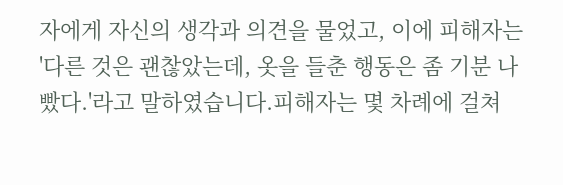자에게 자신의 생각과 의견을 물었고, 이에 피해자는 '다른 것은 괜찮았는데, 옷을 들춘 행동은 좀 기분 나빴다.'라고 말하였습니다.피해자는 몇 차례에 걸쳐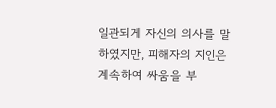일관되게 자신의 의사를 말하였지만, 피해자의 지인은 계속하여 싸움을 부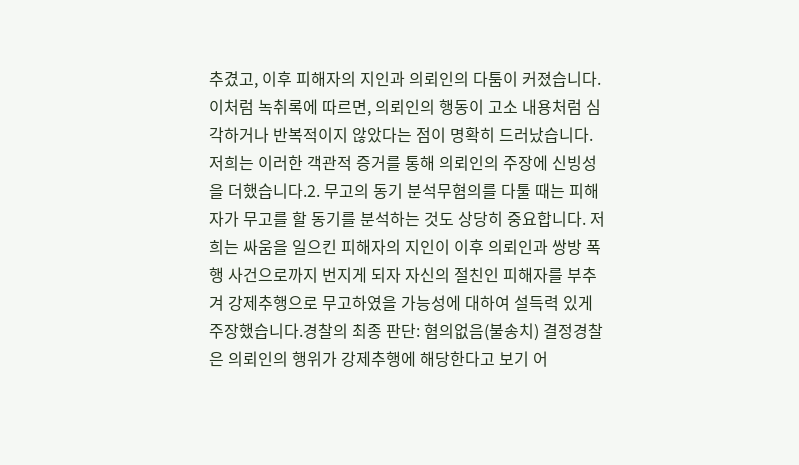추겼고, 이후 피해자의 지인과 의뢰인의 다툼이 커졌습니다.이처럼 녹취록에 따르면, 의뢰인의 행동이 고소 내용처럼 심각하거나 반복적이지 않았다는 점이 명확히 드러났습니다. 저희는 이러한 객관적 증거를 통해 의뢰인의 주장에 신빙성을 더했습니다.2. 무고의 동기 분석무혐의를 다툴 때는 피해자가 무고를 할 동기를 분석하는 것도 상당히 중요합니다. 저희는 싸움을 일으킨 피해자의 지인이 이후 의뢰인과 쌍방 폭행 사건으로까지 번지게 되자 자신의 절친인 피해자를 부추겨 강제추행으로 무고하였을 가능성에 대하여 설득력 있게 주장했습니다.경찰의 최종 판단: 혐의없음(불송치) 결정경찰은 의뢰인의 행위가 강제추행에 해당한다고 보기 어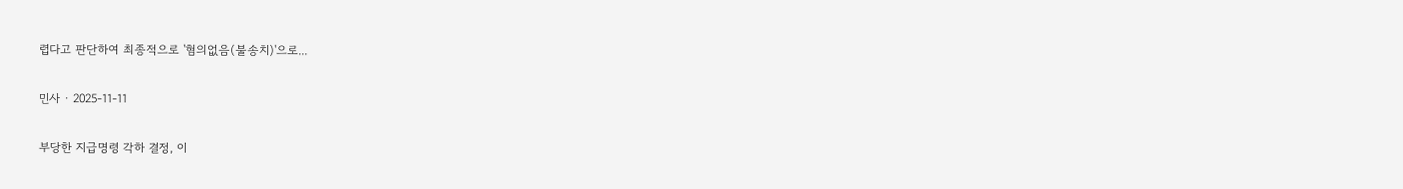렵다고 판단하여 최종적으로 '혐의없음(불송치)'으로...

민사 · 2025-11-11

부당한 지급명령 각하 결정, 이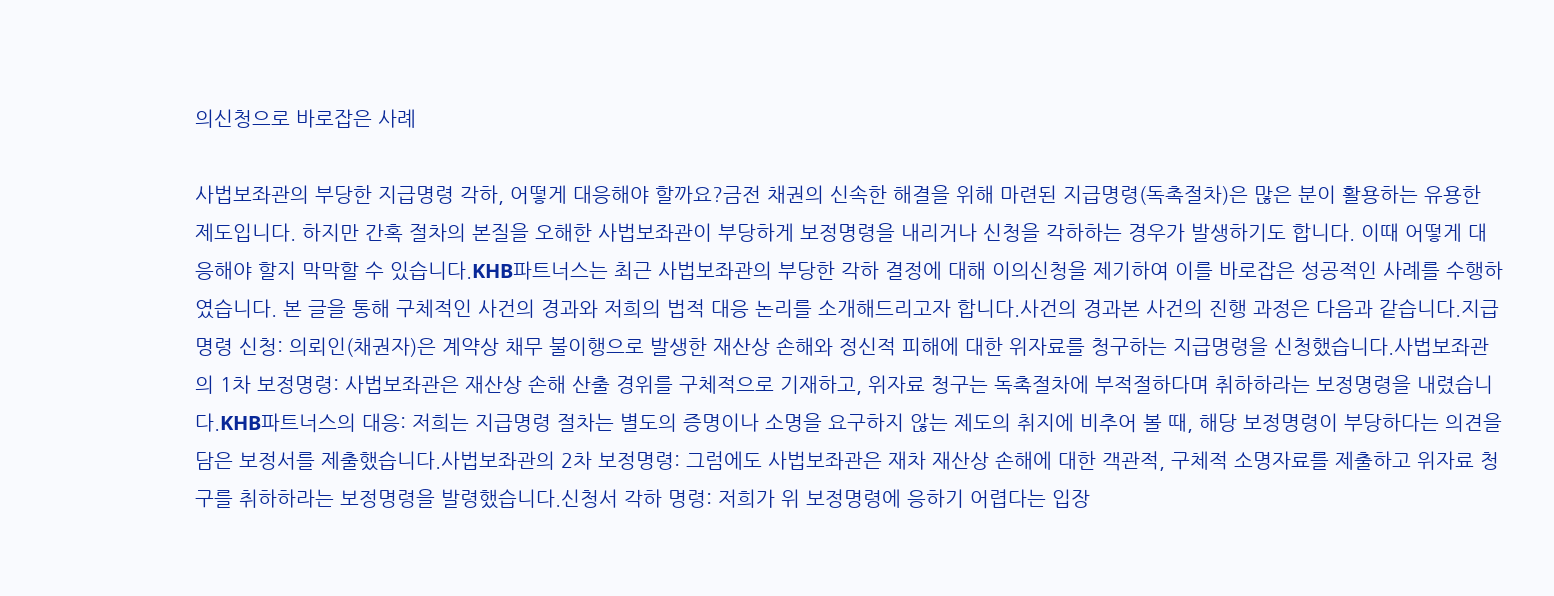의신청으로 바로잡은 사례

사법보좌관의 부당한 지급명령 각하, 어떻게 대응해야 할까요?금전 채권의 신속한 해결을 위해 마련된 지급명령(독촉절차)은 많은 분이 활용하는 유용한 제도입니다. 하지만 간혹 절차의 본질을 오해한 사법보좌관이 부당하게 보정명령을 내리거나 신청을 각하하는 경우가 발생하기도 합니다. 이때 어떻게 대응해야 할지 막막할 수 있습니다.KHB파트너스는 최근 사법보좌관의 부당한 각하 결정에 대해 이의신청을 제기하여 이를 바로잡은 성공적인 사례를 수행하였습니다. 본 글을 통해 구체적인 사건의 경과와 저희의 법적 대응 논리를 소개해드리고자 합니다.사건의 경과본 사건의 진행 과정은 다음과 같습니다.지급명령 신청: 의뢰인(채권자)은 계약상 채무 불이행으로 발생한 재산상 손해와 정신적 피해에 대한 위자료를 청구하는 지급명령을 신청했습니다.사법보좌관의 1차 보정명령: 사법보좌관은 재산상 손해 산출 경위를 구체적으로 기재하고, 위자료 청구는 독촉절차에 부적절하다며 취하하라는 보정명령을 내렸습니다.KHB파트너스의 대응: 저희는 지급명령 절차는 별도의 증명이나 소명을 요구하지 않는 제도의 취지에 비추어 볼 때, 해당 보정명령이 부당하다는 의견을 담은 보정서를 제출했습니다.사법보좌관의 2차 보정명령: 그럼에도 사법보좌관은 재차 재산상 손해에 대한 객관적, 구체적 소명자료를 제출하고 위자료 청구를 취하하라는 보정명령을 발령했습니다.신청서 각하 명령: 저희가 위 보정명령에 응하기 어렵다는 입장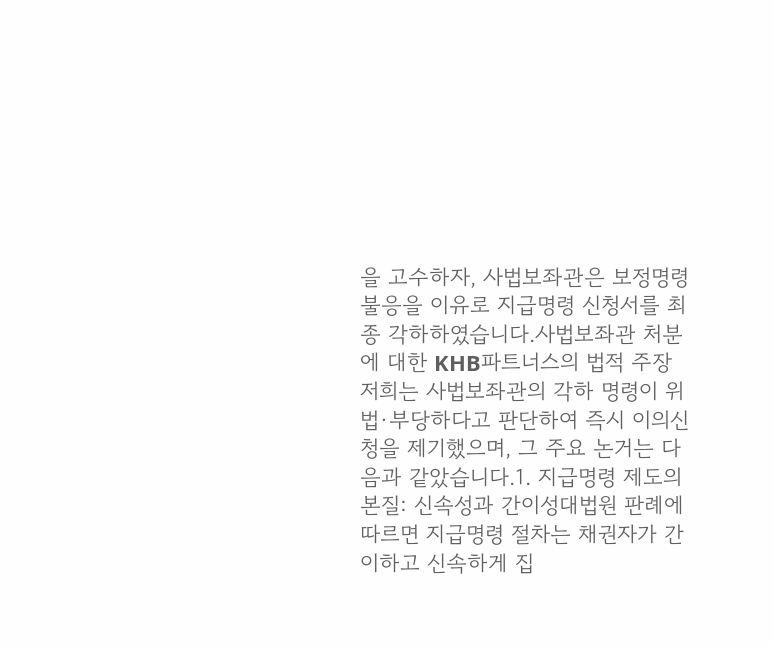을 고수하자, 사법보좌관은 보정명령 불응을 이유로 지급명령 신청서를 최종 각하하였습니다.사법보좌관 처분에 대한 KHB파트너스의 법적 주장저희는 사법보좌관의 각하 명령이 위법·부당하다고 판단하여 즉시 이의신청을 제기했으며, 그 주요 논거는 다음과 같았습니다.1. 지급명령 제도의 본질: 신속성과 간이성대법원 판례에 따르면 지급명령 절차는 채권자가 간이하고 신속하게 집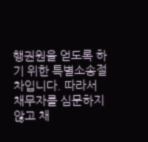행권원을 얻도록 하기 위한 특별소송절차입니다. 따라서 채무자를 심문하지 않고 채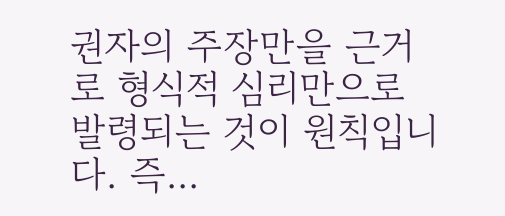권자의 주장만을 근거로 형식적 심리만으로 발령되는 것이 원칙입니다. 즉...